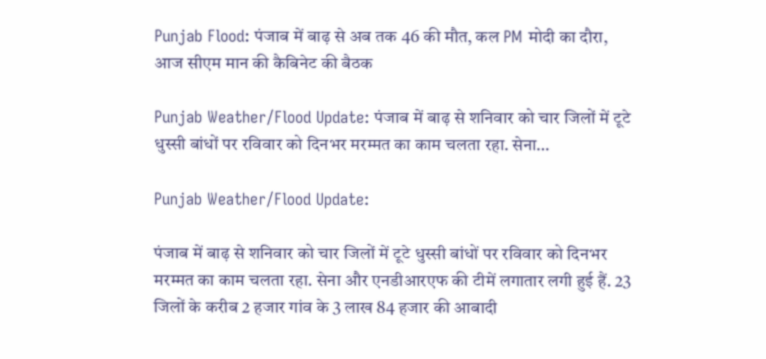Punjab Flood: पंजाब में बाढ़ से अब तक 46 की मौत, कल PM मोदी का दौरा, आज सीएम मान की कैबिनेट की बैठक

Punjab Weather/Flood Update: पंजाब में बाढ़ से शनिवार को चार जिलों में टूटे धुस्सी बांधों पर रविवार को दिनभर मरम्मत का काम चलता रहा. सेना…

Punjab Weather/Flood Update:

पंजाब में बाढ़ से शनिवार को चार जिलों में टूटे धुस्सी बांधों पर रविवार को दिनभर मरम्मत का काम चलता रहा. सेना और एनडीआरएफ की टीमें लगातार लगी हुई हैं. 23 जिलों के करीब 2 हजार गांव के 3 लाख 84 हजार की आबादी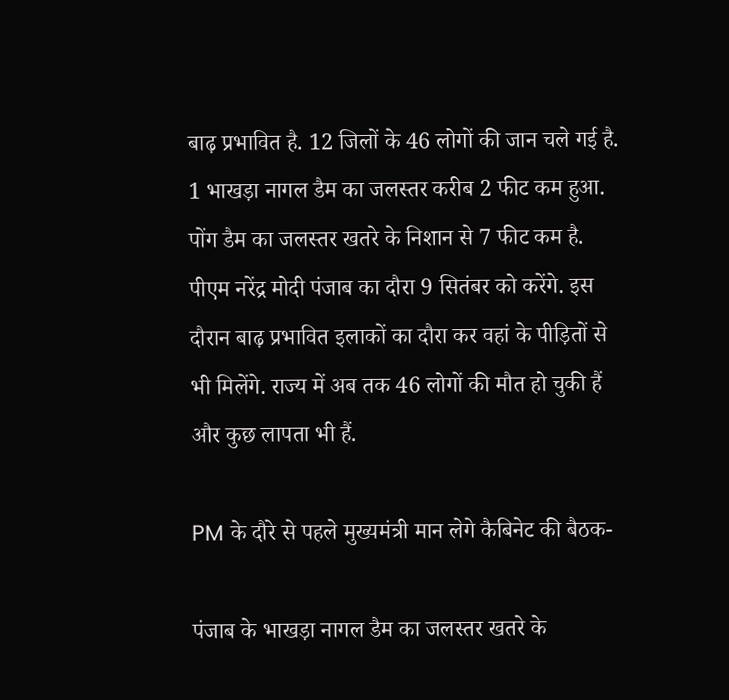बाढ़ प्रभावित है. 12 जिलों के 46 लोगों की जान चले गई है. 1 भाखड़ा नागल डैम का जलस्तर करीब 2 फीट कम हुआ. पोंग डैम का जलस्तर खतरे के निशान से 7 फीट कम है. पीएम नरेंद्र मोदी पंजाब का दौरा 9 सितंबर को करेंगे. इस दौरान बाढ़ प्रभावित इलाकों का दौरा कर वहां के पीड़ितों से भी मिलेंगे. राज्य में अब तक 46 लोगों की मौत हो चुकी हैं और कुछ लापता भी हैं.

PM के दौरे से पहले मुख्यमंत्री मान लेगे कैबिनेट की बैठक-

पंजाब के भाखड़ा नागल डैम का जलस्तर खतरे के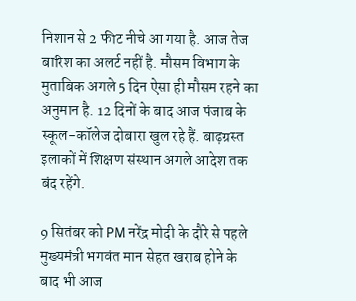निशान से 2 फीट नीचे आ गया है. आज तेज बारिश का अलर्ट नहीं है. मौसम विभाग के मुताबिक अगले 5 दिन ऐसा ही मौसम रहने का अनुमान है. 12 दिनों के बाद आज पंजाब के स्कूल-कॉलेज दोबारा खुल रहे हैं. बाढ़ग्रस्त इलाकों में शिक्षण संस्थान अगले आदेश तक बंद रहेंगे.

9 सितंबर को PM नरेंद्र मोदी के दौरे से पहले मुख्यमंत्री भगवंत मान सेहत खराब होने के बाद भी आज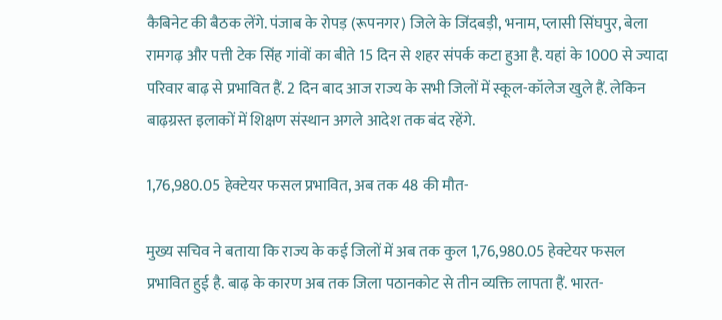कैबिनेट की बैठक लेंगे. पंजाब के रोपड़ (रूपनगर) जिले के जिंदबड़ी, भनाम, प्लासी सिंघपुर, बेला रामगढ़ और पत्ती टेक सिंह गांवों का बीते 15 दिन से शहर संपर्क कटा हुआ है. यहां के 1000 से ज्यादा परिवार बाढ़ से प्रभावित हैं. 2 दिन बाद आज राज्य के सभी जिलों में स्कूल-कॉलेज खुले हैं. लेकिन बाढ़ग्रस्त इलाकों में शिक्षण संस्थान अगले आदेश तक बंद रहेंगे.

1,76,980.05 हेक्टेयर फसल प्रभावित, अब तक 48 की मौत-

मुख्य सचिव ने बताया कि राज्य के कई जिलों में अब तक कुल 1,76,980.05 हेक्टेयर फसल प्रभावित हुई है. बाढ़ के कारण अब तक जिला पठानकोट से तीन व्यक्ति लापता हैं. भारत-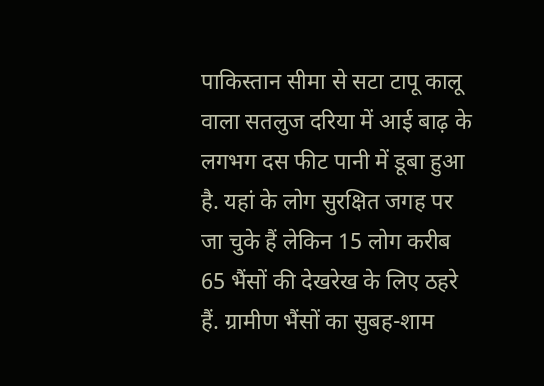पाकिस्तान सीमा से सटा टापू कालू वाला सतलुज दरिया में आई बाढ़ के लगभग दस फीट पानी में डूबा हुआ है. यहां के लोग सुरक्षित जगह पर जा चुके हैं लेकिन 15 लोग करीब 65 भैंसों की देखरेख के लिए ठहरे हैं. ग्रामीण भैंसों का सुबह-शाम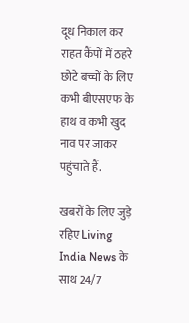दूध निकाल कर राहत कैंपों में ठहरे छोटे बच्चों के लिए कभी बीएसएफ के हाथ व कभी खुद नाव पर जाकर पहुंचाते हैं.

खबरों के लिए जुड़े रहिए Living India News के साथ 24/7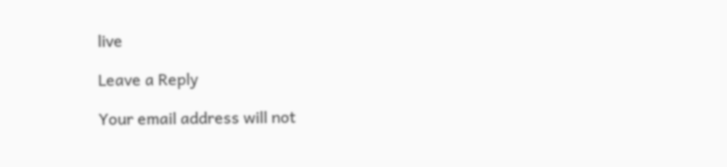live

Leave a Reply

Your email address will not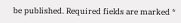be published. Required fields are marked *